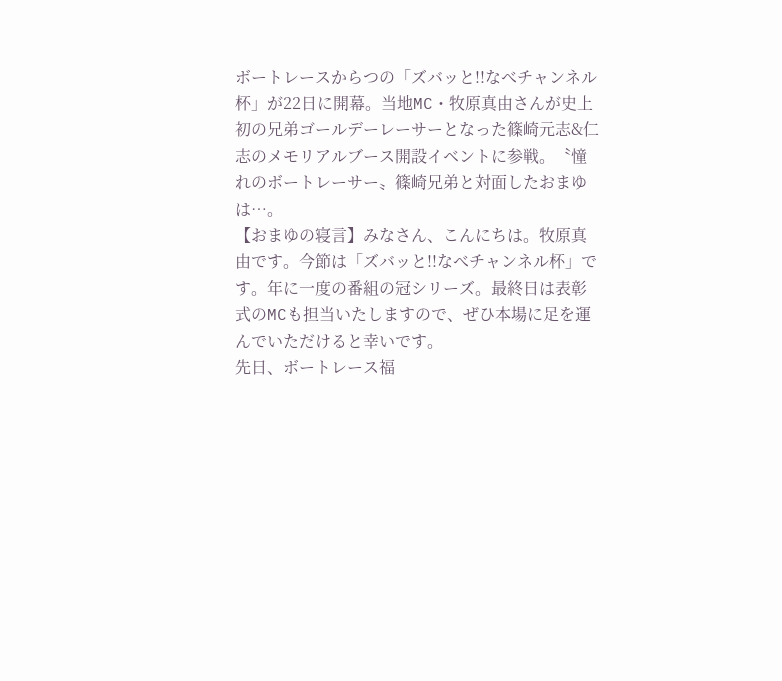ボートレースからつの「ズバッと!!なべチャンネル杯」が22日に開幕。当地MC・牧原真由さんが史上初の兄弟ゴールデーレーサーとなった篠崎元志&仁志のメモリアルブース開設イベントに参戦。〝憧れのボートレーサー〟篠崎兄弟と対面したおまゆは…。
【おまゆの寝言】みなさん、こんにちは。牧原真由です。今節は「ズバッと!!なべチャンネル杯」です。年に一度の番組の冠シリーズ。最終日は表彰式のMCも担当いたしますので、ぜひ本場に足を運んでいただけると幸いです。
先日、ボートレース福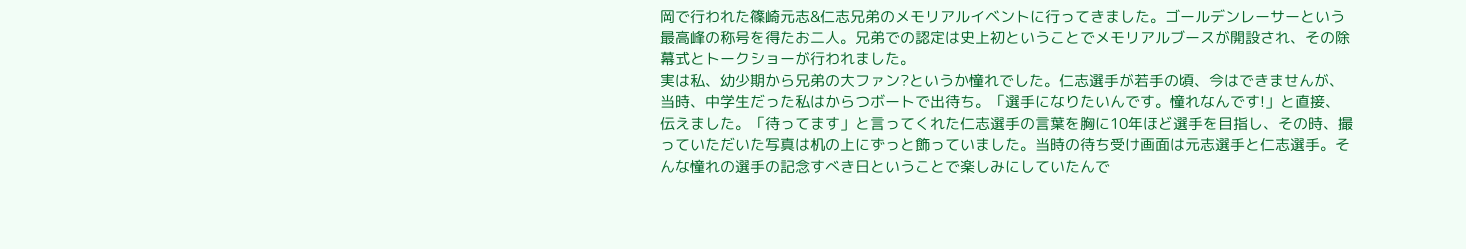岡で行われた篠崎元志&仁志兄弟のメモリアルイベントに行ってきました。ゴールデンレーサーという最高峰の称号を得たお二人。兄弟での認定は史上初ということでメモリアルブースが開設され、その除幕式とトークショーが行われました。
実は私、幼少期から兄弟の大ファン?というか憧れでした。仁志選手が若手の頃、今はできませんが、当時、中学生だった私はからつボートで出待ち。「選手になりたいんです。憧れなんです!」と直接、伝えました。「待ってます」と言ってくれた仁志選手の言葉を胸に10年ほど選手を目指し、その時、撮っていただいた写真は机の上にずっと飾っていました。当時の待ち受け画面は元志選手と仁志選手。そんな憧れの選手の記念すべき日ということで楽しみにしていたんで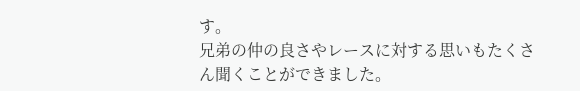す。
兄弟の仲の良さやレースに対する思いもたくさん聞くことができました。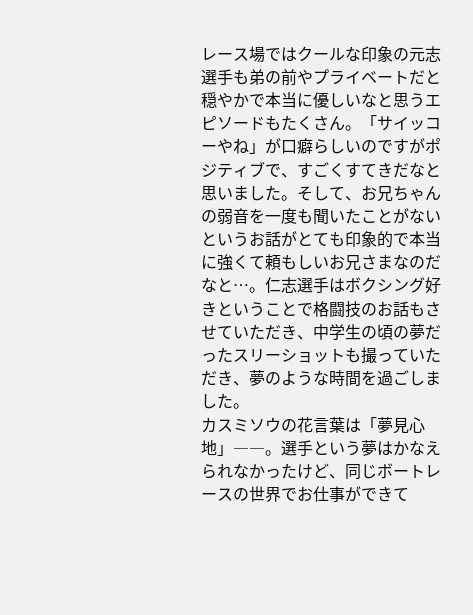レース場ではクールな印象の元志選手も弟の前やプライベートだと穏やかで本当に優しいなと思うエピソードもたくさん。「サイッコーやね」が口癖らしいのですがポジティブで、すごくすてきだなと思いました。そして、お兄ちゃんの弱音を一度も聞いたことがないというお話がとても印象的で本当に強くて頼もしいお兄さまなのだなと…。仁志選手はボクシング好きということで格闘技のお話もさせていただき、中学生の頃の夢だったスリーショットも撮っていただき、夢のような時間を過ごしました。
カスミソウの花言葉は「夢見心地」――。選手という夢はかなえられなかったけど、同じボートレースの世界でお仕事ができて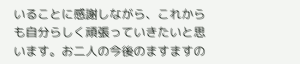いることに感謝しながら、これからも自分らしく頑張っていきたいと思います。お二人の今後のますますの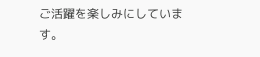ご活躍を楽しみにしています。